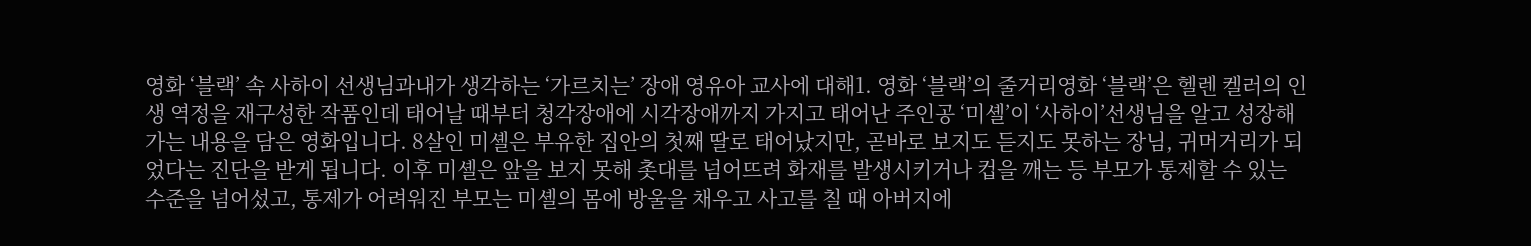영화 ‘블랙’ 속 사하이 선생님과내가 생각하는 ‘가르치는’ 장애 영유아 교사에 대해1. 영화 ‘블랙’의 줄거리영화 ‘블랙’은 헬렌 켈러의 인생 역정을 재구성한 작품인데 태어날 때부터 청각장애에 시각장애까지 가지고 태어난 주인공 ‘미셸’이 ‘사하이’선생님을 알고 성장해가는 내용을 담은 영화입니다. 8살인 미셸은 부유한 집안의 첫째 딸로 태어났지만, 곧바로 보지도 듣지도 못하는 장님, 귀머거리가 되었다는 진단을 받게 됩니다. 이후 미셸은 앞을 보지 못해 촛대를 넘어뜨려 화재를 발생시키거나 컵을 깨는 등 부모가 통제할 수 있는 수준을 넘어섰고, 통제가 어려워진 부모는 미셸의 몸에 방울을 채우고 사고를 칠 때 아버지에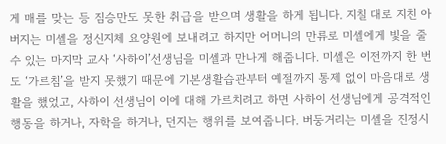게 매를 맞는 등 짐승만도 못한 취급을 받으며 생활을 하게 됩니다. 지칠 대로 지친 아버지는 미셸을 정신지체 요양원에 보내려고 하지만 어머니의 만류로 미셸에게 빛을 줄 수 있는 마지막 교사 ‘사하이’선생님을 미셸과 만나게 해줍니다. 미셸은 이전까지 한 번도 ‘가르침’을 받지 못했기 때문에 기본생활습관부터 예절까지 통제 없이 마음대로 생활을 했었고, 사하이 선생님이 이에 대해 가르치려고 하면 사하이 선생님에게 공격적인 행동을 하거나, 자학을 하거나, 던지는 행위를 보여줍니다. 버둥거리는 미셸을 진정시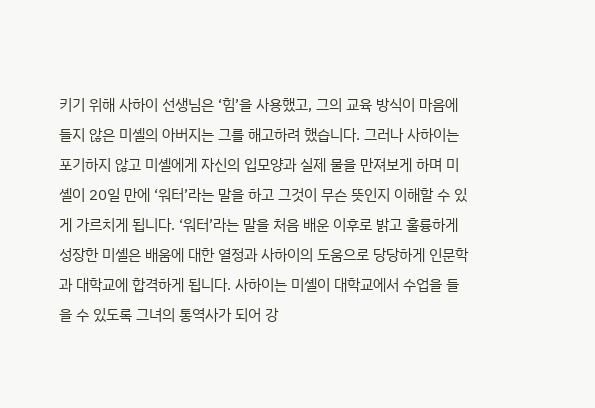키기 위해 사하이 선생님은 ‘힘’을 사용했고, 그의 교육 방식이 마음에 들지 않은 미셸의 아버지는 그를 해고하려 했습니다. 그러나 사하이는 포기하지 않고 미셸에게 자신의 입모양과 실제 물을 만져보게 하며 미셸이 20일 만에 ‘워터’라는 말을 하고 그것이 무슨 뜻인지 이해할 수 있게 가르치게 됩니다. ‘워터’라는 말을 처음 배운 이후로 밝고 훌륭하게 성장한 미셸은 배움에 대한 열정과 사하이의 도움으로 당당하게 인문학과 대학교에 합격하게 됩니다. 사하이는 미셸이 대학교에서 수업을 들을 수 있도록 그녀의 통역사가 되어 강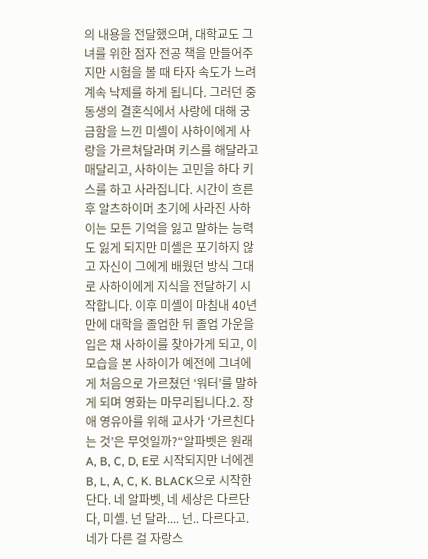의 내용을 전달했으며, 대학교도 그녀를 위한 점자 전공 책을 만들어주지만 시험을 볼 때 타자 속도가 느려 계속 낙제를 하게 됩니다. 그러던 중 동생의 결혼식에서 사랑에 대해 궁금함을 느낀 미셸이 사하이에게 사랑을 가르쳐달라며 키스를 해달라고 매달리고, 사하이는 고민을 하다 키스를 하고 사라집니다. 시간이 흐른 후 알츠하이머 초기에 사라진 사하이는 모든 기억을 잃고 말하는 능력도 잃게 되지만 미셸은 포기하지 않고 자신이 그에게 배웠던 방식 그대로 사하이에게 지식을 전달하기 시작합니다. 이후 미셸이 마침내 40년 만에 대학을 졸업한 뒤 졸업 가운을 입은 채 사하이를 찾아가게 되고, 이 모습을 본 사하이가 예전에 그녀에게 처음으로 가르쳤던 ‘워터’를 말하게 되며 영화는 마무리됩니다.2. 장애 영유아를 위해 교사가 ‘가르친다는 것’은 무엇일까?“알파벳은 원래 A, B, C, D, E로 시작되지만 너에겐 B, L, A, C, K. BLACK으로 시작한단다. 네 알파벳, 네 세상은 다르단다, 미셸. 넌 달라.... 넌.. 다르다고. 네가 다른 걸 자랑스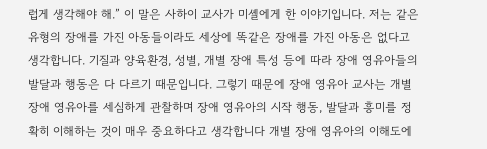럽게 생각해야 해.” 이 말은 사하이 교사가 미셸에게 한 이야기입니다. 저는 같은 유형의 장애를 가진 아동들이라도 세상에 똑같은 장애를 가진 아동은 없다고 생각합니다. 기질과 양육환경, 성별, 개별 장애 특성 등에 따라 장애 영유아들의 발달과 행동은 다 다르기 때문입니다. 그렇기 때문에 장애 영유아 교사는 개별 장애 영유아를 세심하게 관찰하며 장애 영유아의 시작 행동, 발달과 흥미를 정확히 이해하는 것이 매우 중요하다고 생각합니다 개별 장애 영유아의 이해도에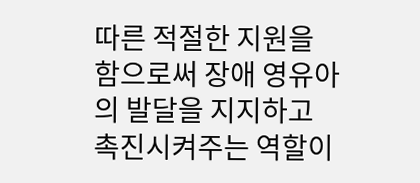따른 적절한 지원을 함으로써 장애 영유아의 발달을 지지하고 촉진시켜주는 역할이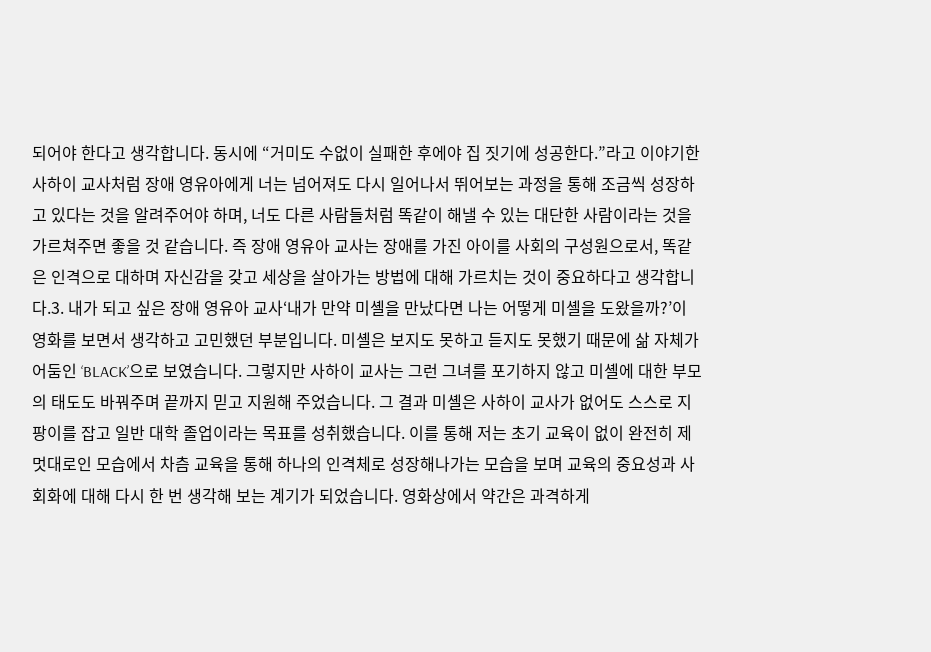되어야 한다고 생각합니다. 동시에 “거미도 수없이 실패한 후에야 집 짓기에 성공한다.”라고 이야기한 사하이 교사처럼 장애 영유아에게 너는 넘어져도 다시 일어나서 뛰어보는 과정을 통해 조금씩 성장하고 있다는 것을 알려주어야 하며, 너도 다른 사람들처럼 똑같이 해낼 수 있는 대단한 사람이라는 것을 가르쳐주면 좋을 것 같습니다. 즉 장애 영유아 교사는 장애를 가진 아이를 사회의 구성원으로서, 똑같은 인격으로 대하며 자신감을 갖고 세상을 살아가는 방법에 대해 가르치는 것이 중요하다고 생각합니다.3. 내가 되고 싶은 장애 영유아 교사‘내가 만약 미셸을 만났다면 나는 어떻게 미셸을 도왔을까?’이 영화를 보면서 생각하고 고민했던 부분입니다. 미셸은 보지도 못하고 듣지도 못했기 때문에 삶 자체가 어둠인 ‘BLACK’으로 보였습니다. 그렇지만 사하이 교사는 그런 그녀를 포기하지 않고 미셸에 대한 부모의 태도도 바꿔주며 끝까지 믿고 지원해 주었습니다. 그 결과 미셸은 사하이 교사가 없어도 스스로 지팡이를 잡고 일반 대학 졸업이라는 목표를 성취했습니다. 이를 통해 저는 초기 교육이 없이 완전히 제멋대로인 모습에서 차츰 교육을 통해 하나의 인격체로 성장해나가는 모습을 보며 교육의 중요성과 사회화에 대해 다시 한 번 생각해 보는 계기가 되었습니다. 영화상에서 약간은 과격하게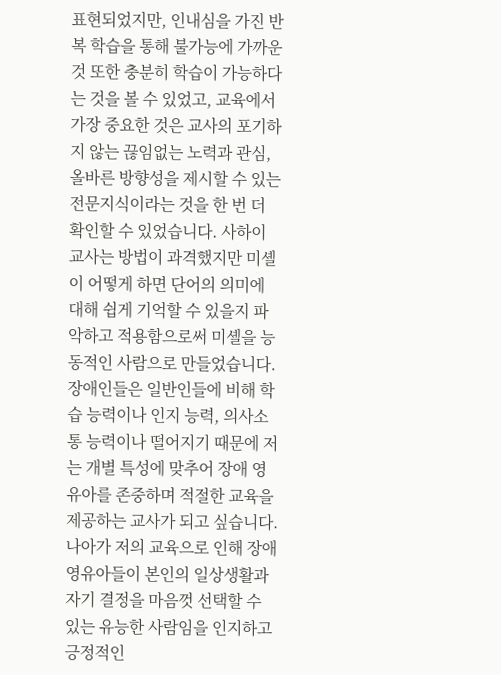표현되었지만, 인내심을 가진 반복 학습을 통해 불가능에 가까운 것 또한 충분히 학습이 가능하다는 것을 볼 수 있었고, 교육에서 가장 중요한 것은 교사의 포기하지 않는 끊임없는 노력과 관심, 올바른 방향성을 제시할 수 있는 전문지식이라는 것을 한 번 더 확인할 수 있었습니다. 사하이 교사는 방법이 과격했지만 미셸이 어떻게 하면 단어의 의미에 대해 쉽게 기억할 수 있을지 파악하고 적용함으로써 미셸을 능동적인 사람으로 만들었습니다. 장애인들은 일반인들에 비해 학습 능력이나 인지 능력, 의사소통 능력이나 떨어지기 때문에 저는 개별 특성에 맞추어 장애 영유아를 존중하며 적절한 교육을 제공하는 교사가 되고 싶습니다. 나아가 저의 교육으로 인해 장애 영유아들이 본인의 일상생활과 자기 결정을 마음껏 선택할 수 있는 유능한 사람임을 인지하고 긍정적인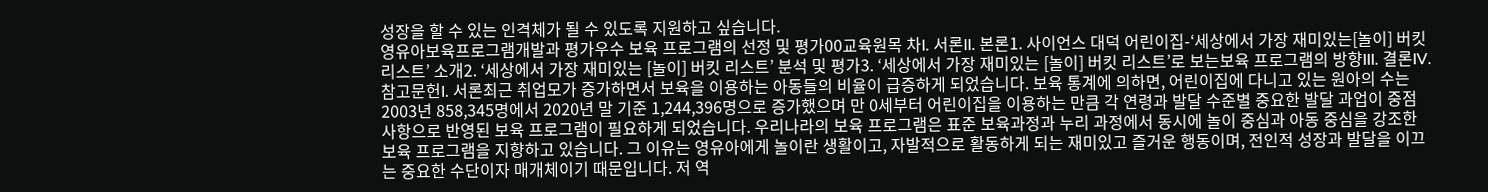성장을 할 수 있는 인격체가 될 수 있도록 지원하고 싶습니다.
영유아보육프로그램개발과 평가우수 보육 프로그램의 선정 및 평가00교육원목 차I. 서론II. 본론1. 사이언스 대덕 어린이집-‘세상에서 가장 재미있는[놀이] 버킷 리스트’ 소개2. ‘세상에서 가장 재미있는 [놀이] 버킷 리스트’ 분석 및 평가3. ‘세상에서 가장 재미있는 [놀이] 버킷 리스트’로 보는보육 프로그램의 방향III. 결론IV. 참고문헌I. 서론최근 취업모가 증가하면서 보육을 이용하는 아동들의 비율이 급증하게 되었습니다. 보육 통계에 의하면, 어린이집에 다니고 있는 원아의 수는 2003년 858,345명에서 2020년 말 기준 1,244,396명으로 증가했으며 만 0세부터 어린이집을 이용하는 만큼 각 연령과 발달 수준별 중요한 발달 과업이 중점 사항으로 반영된 보육 프로그램이 필요하게 되었습니다. 우리나라의 보육 프로그램은 표준 보육과정과 누리 과정에서 동시에 놀이 중심과 아동 중심을 강조한 보육 프로그램을 지향하고 있습니다. 그 이유는 영유아에게 놀이란 생활이고, 자발적으로 활동하게 되는 재미있고 즐거운 행동이며, 전인적 성장과 발달을 이끄는 중요한 수단이자 매개체이기 때문입니다. 저 역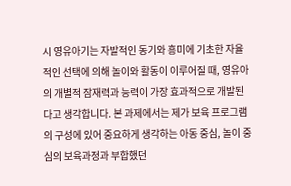시 영유아기는 자발적인 동기와 흥미에 기초한 자율적인 선택에 의해 놀이와 활동이 이루어질 때, 영유아의 개별적 잠재력과 능력이 가장 효과적으로 개발된다고 생각합니다. 본 과제에서는 제가 보육 프로그램의 구성에 있어 중요하게 생각하는 아동 중심, 놀이 중심의 보육과정과 부합했던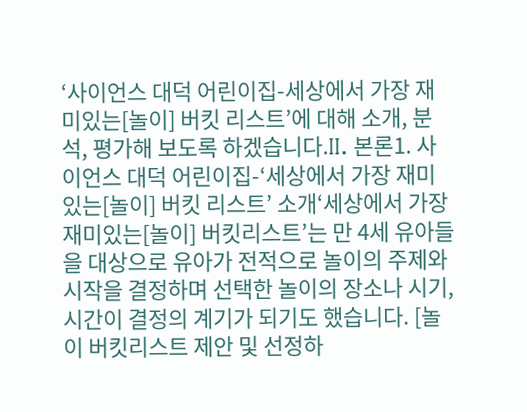‘사이언스 대덕 어린이집-세상에서 가장 재미있는[놀이] 버킷 리스트’에 대해 소개, 분석, 평가해 보도록 하겠습니다.II. 본론1. 사이언스 대덕 어린이집-‘세상에서 가장 재미있는[놀이] 버킷 리스트’ 소개‘세상에서 가장 재미있는[놀이] 버킷리스트’는 만 4세 유아들을 대상으로 유아가 전적으로 놀이의 주제와 시작을 결정하며 선택한 놀이의 장소나 시기, 시간이 결정의 계기가 되기도 했습니다. [놀이 버킷리스트 제안 및 선정하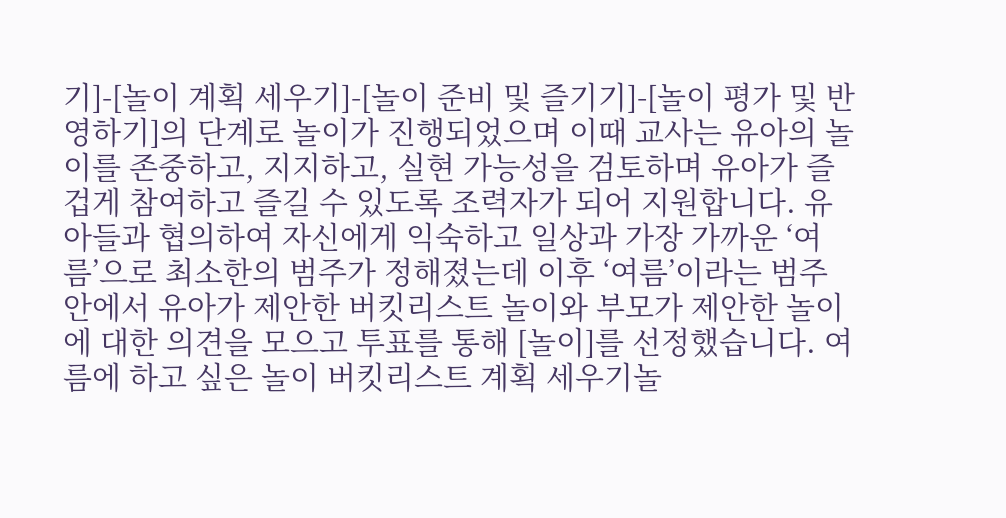기]-[놀이 계획 세우기]-[놀이 준비 및 즐기기]-[놀이 평가 및 반영하기]의 단계로 놀이가 진행되었으며 이때 교사는 유아의 놀이를 존중하고, 지지하고, 실현 가능성을 검토하며 유아가 즐겁게 참여하고 즐길 수 있도록 조력자가 되어 지원합니다. 유아들과 협의하여 자신에게 익숙하고 일상과 가장 가까운 ‘여름’으로 최소한의 범주가 정해졌는데 이후 ‘여름’이라는 범주 안에서 유아가 제안한 버킷리스트 놀이와 부모가 제안한 놀이에 대한 의견을 모으고 투표를 통해 [놀이]를 선정했습니다. 여름에 하고 싶은 놀이 버킷리스트 계획 세우기놀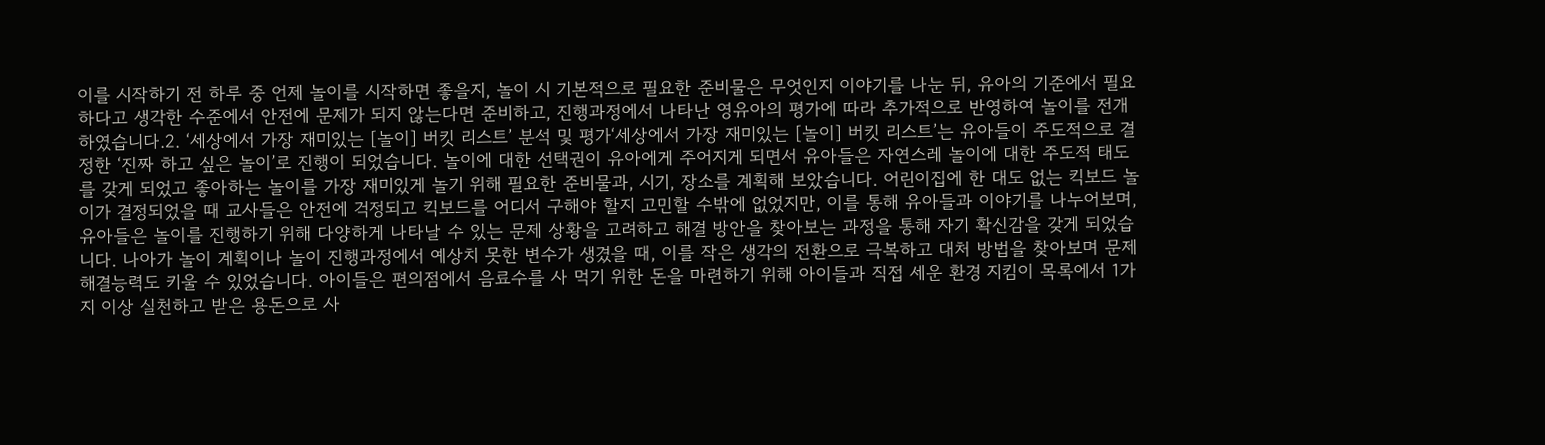이를 시작하기 전 하루 중 언제 놀이를 시작하면 좋을지, 놀이 시 기본적으로 필요한 준비물은 무엇인지 이야기를 나눈 뒤, 유아의 기준에서 필요하다고 생각한 수준에서 안전에 문제가 되지 않는다면 준비하고, 진행과정에서 나타난 영유아의 평가에 따라 추가적으로 반영하여 놀이를 전개하였습니다.2. ‘세상에서 가장 재미있는 [놀이] 버킷 리스트’ 분석 및 평가‘세상에서 가장 재미있는 [놀이] 버킷 리스트’는 유아들이 주도적으로 결정한 ‘진짜 하고 싶은 놀이’로 진행이 되었습니다. 놀이에 대한 선택권이 유아에게 주어지게 되면서 유아들은 자연스레 놀이에 대한 주도적 태도를 갖게 되었고 좋아하는 놀이를 가장 재미있게 놀기 위해 필요한 준비물과, 시기, 장소를 계획해 보았습니다. 어린이집에 한 대도 없는 킥보드 놀이가 결정되었을 때 교사들은 안전에 걱정되고 킥보드를 어디서 구해야 할지 고민할 수밖에 없었지만, 이를 통해 유아들과 이야기를 나누어보며, 유아들은 놀이를 진행하기 위해 다양하게 나타날 수 있는 문제 상황을 고려하고 해결 방안을 찾아보는 과정을 통해 자기 확신감을 갖게 되었습니다. 나아가 놀이 계획이나 놀이 진행과정에서 예상치 못한 변수가 생겼을 때, 이를 작은 생각의 전환으로 극복하고 대처 방법을 찾아보며 문제해결능력도 키울 수 있었습니다. 아이들은 편의점에서 음료수를 사 먹기 위한 돈을 마련하기 위해 아이들과 직접 세운 환경 지킴이 목록에서 1가지 이상 실천하고 받은 용돈으로 사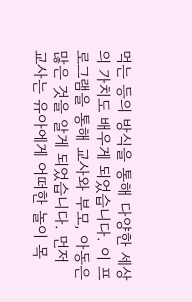먹는 등의 방식을 통해 다양한 세상의 가치도 배우게 되었습니다. 이 프로그램을 통해 교사와 부모, 아동은 많은 것을 알게 되었습니다. 먼저 교사는 유아에게 어떠한 놀이 목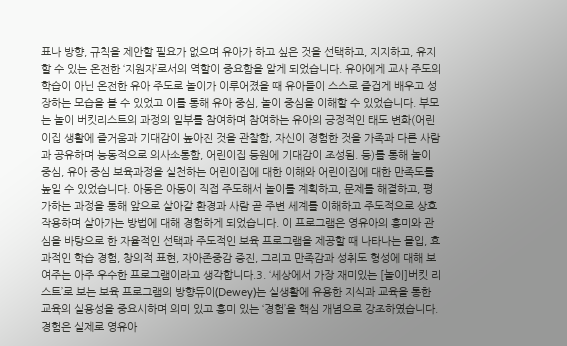표나 방향, 규칙을 제안할 필요가 없으며 유아가 하고 싶은 것을 선택하고, 지지하고, 유지할 수 있는 온전한 ‘지원자’로서의 역할이 중요함을 알게 되었습니다. 유아에게 교사 주도의 학습이 아닌 온전한 유아 주도로 놀이가 이루어졌을 때 유아들이 스스로 즐겁게 배우고 성장하는 모습을 볼 수 있었고 이를 통해 유아 중심, 놀이 중심을 이해할 수 있었습니다. 부모는 놀이 버킷리스트의 과정의 일부를 참여하며 참여하는 유아의 긍정적인 태도 변화(어린이집 생활에 즐거움과 기대감이 높아진 것을 관찰함, 자신이 경험한 것을 가족과 다른 사람과 공유하며 능동적으로 의사소통함, 어린이집 등원에 기대감이 조성됨. 등)를 통해 놀이 중심, 유아 중심 보육과정을 실천하는 어린이집에 대한 이해와 어린이집에 대한 만족도를 높일 수 있었습니다. 아동은 아동이 직접 주도해서 놀이를 계획하고, 문제를 해결하고, 평가하는 과정을 통해 앞으로 살아갈 환경과 사람 곧 주변 세계를 이해하고 주도적으로 상호작용하며 살아가는 방법에 대해 경험하게 되었습니다. 이 프로그램은 영유아의 흥미와 관심을 바탕으로 한 자율적인 선택과 주도적인 보육 프로그램을 제공할 때 나타나는 몰입, 효과적인 학습 경험, 창의적 표현, 자아존중감 증진, 그리고 만족감과 성취도 형성에 대해 보여주는 아주 우수한 프로그램이라고 생각합니다.3. ‘세상에서 가장 재미있는 [놀이]버킷 리스트’로 보는 보육 프로그램의 방향듀이(Dewey)는 실생활에 유용한 지식과 교육을 통한 교육의 실용성을 중요시하며 의미 있고 흥미 있는 ‘경험’을 핵심 개념으로 강조하였습니다. 경험은 실제로 영유아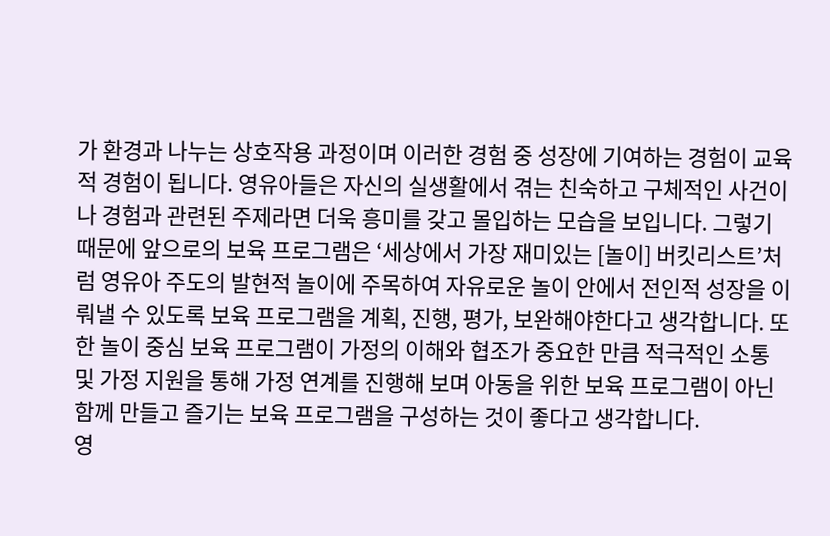가 환경과 나누는 상호작용 과정이며 이러한 경험 중 성장에 기여하는 경험이 교육적 경험이 됩니다. 영유아들은 자신의 실생활에서 겪는 친숙하고 구체적인 사건이나 경험과 관련된 주제라면 더욱 흥미를 갖고 몰입하는 모습을 보입니다. 그렇기 때문에 앞으로의 보육 프로그램은 ‘세상에서 가장 재미있는 [놀이] 버킷리스트’처럼 영유아 주도의 발현적 놀이에 주목하여 자유로운 놀이 안에서 전인적 성장을 이뤄낼 수 있도록 보육 프로그램을 계획, 진행, 평가, 보완해야한다고 생각합니다. 또한 놀이 중심 보육 프로그램이 가정의 이해와 협조가 중요한 만큼 적극적인 소통 및 가정 지원을 통해 가정 연계를 진행해 보며 아동을 위한 보육 프로그램이 아닌 함께 만들고 즐기는 보육 프로그램을 구성하는 것이 좋다고 생각합니다.
영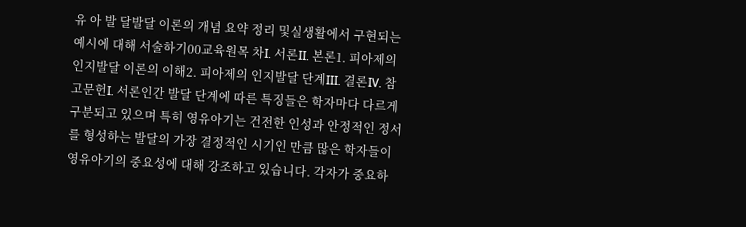유 아 발 달발달 이론의 개념 요약 정리 및실생활에서 구현되는 예시에 대해 서술하기00교육원목 차I. 서론II. 본론1. 피아제의 인지발달 이론의 이해2. 피아제의 인지발달 단계III. 결론IV. 참고문헌I. 서론인간 발달 단계에 따른 특징들은 학자마다 다르게 구분되고 있으며 특히 영유아기는 건전한 인성과 안정적인 정서를 형성하는 발달의 가장 결정적인 시기인 만큼 많은 학자들이 영유아기의 중요성에 대해 강조하고 있습니다. 각자가 중요하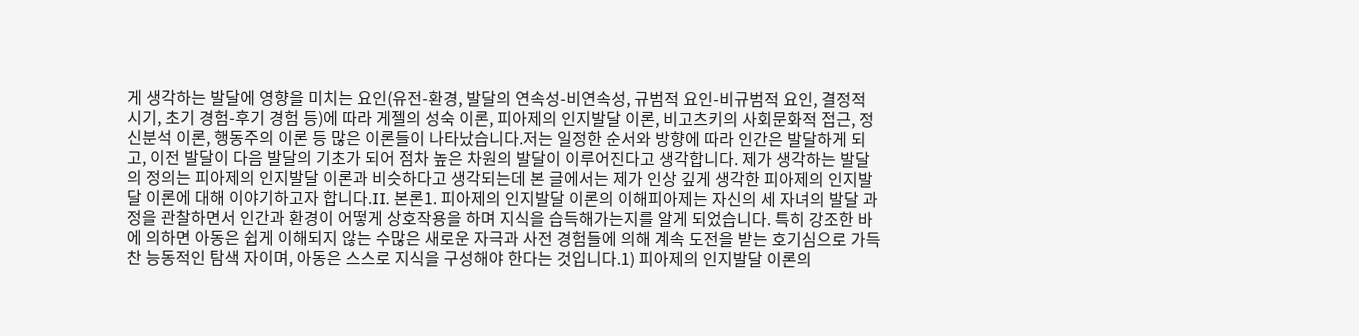게 생각하는 발달에 영향을 미치는 요인(유전-환경, 발달의 연속성-비연속성, 규범적 요인-비규범적 요인, 결정적 시기, 초기 경험-후기 경험 등)에 따라 게젤의 성숙 이론, 피아제의 인지발달 이론, 비고츠키의 사회문화적 접근, 정신분석 이론, 행동주의 이론 등 많은 이론들이 나타났습니다.저는 일정한 순서와 방향에 따라 인간은 발달하게 되고, 이전 발달이 다음 발달의 기초가 되어 점차 높은 차원의 발달이 이루어진다고 생각합니다. 제가 생각하는 발달의 정의는 피아제의 인지발달 이론과 비슷하다고 생각되는데 본 글에서는 제가 인상 깊게 생각한 피아제의 인지발달 이론에 대해 이야기하고자 합니다.II. 본론1. 피아제의 인지발달 이론의 이해피아제는 자신의 세 자녀의 발달 과정을 관찰하면서 인간과 환경이 어떻게 상호작용을 하며 지식을 습득해가는지를 알게 되었습니다. 특히 강조한 바에 의하면 아동은 쉽게 이해되지 않는 수많은 새로운 자극과 사전 경험들에 의해 계속 도전을 받는 호기심으로 가득 찬 능동적인 탐색 자이며, 아동은 스스로 지식을 구성해야 한다는 것입니다.1) 피아제의 인지발달 이론의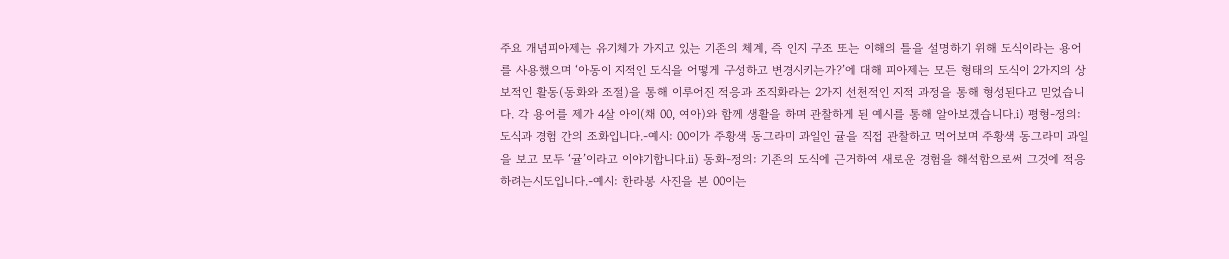주요 개념피아제는 유기체가 가지고 있는 기존의 체계, 즉 인지 구조 또는 이해의 틀을 설명하기 위해 도식이라는 용어를 사용했으며 ‘아동이 지적인 도식을 어떻게 구성하고 변경시키는가?’에 대해 피아제는 모든 형태의 도식이 2가지의 상보적인 활동(동화와 조절)을 통해 이루어진 적응과 조직화라는 2가지 선천적인 지적 과정을 통해 형성된다고 믿었습니다. 각 용어를 제가 4살 아이(채 00, 여아)와 함께 생활을 하며 관찰하게 된 예시를 통해 알아보겠습니다.ⅰ) 평형-정의: 도식과 경험 간의 조화입니다.-예시: 00이가 주황색 동그라미 과일인 귤을 직접 관찰하고 먹어보며 주황색 동그라미 과일을 보고 모두 ‘귤’이라고 이야기합니다.ⅱ) 동화-정의: 기존의 도식에 근거하여 새로운 경험을 해석함으로써 그것에 적응하려는시도입니다.-예시: 한라봉 사진을 본 00이는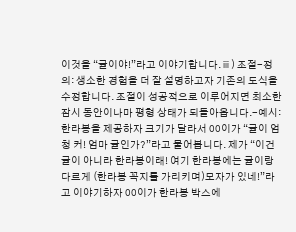이것을 “귤이야!”라고 이야기합니다.ⅲ) 조절-정의: 생소한 경험을 더 잘 설명하고자 기존의 도식을 수정합니다. 조절이 성공적으로 이루어지면 최소한 잠시 동안이나마 평형 상태가 되돌아옵니다.-예시: 한라봉을 제공하자 크기가 달라서 00이가 “귤이 엄청 커! 엄마 귤인가?”라고 물어봅니다. 제가 “이건 귤이 아니라 한라봉이래! 여기 한라봉에는 귤이랑 다르게 (한라봉 꼭지를 가리키며)모자가 있네!”라고 이야기하자 00이가 한라봉 박스에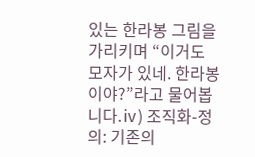있는 한라봉 그림을 가리키며 “이거도 모자가 있네. 한라봉이야?”라고 물어봅니다.ⅳ) 조직화-정의: 기존의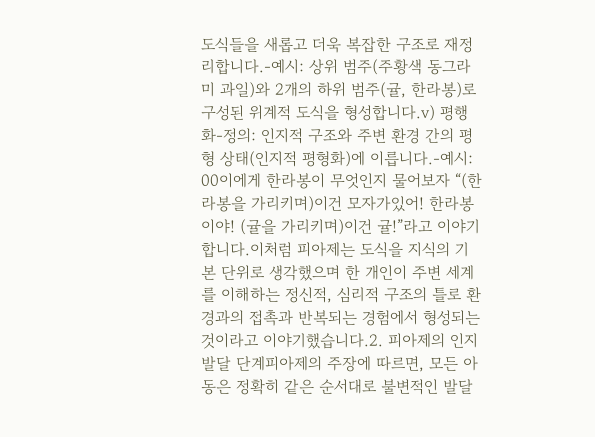도식들을 새롭고 더욱 복잡한 구조로 재정리합니다.-예시: 상위 범주(주황색 동그라미 과일)와 2개의 하위 범주(귤, 한라봉)로 구성된 위계적 도식을 형성합니다.ⅴ) 평행화-정의: 인지적 구조와 주변 환경 간의 평형 상태(인지적 평형화)에 이릅니다.-예시: 00이에게 한라봉이 무엇인지 물어보자 “(한라봉을 가리키며)이건 모자가있어! 한라봉이야! (귤을 가리키며)이건 귤!”라고 이야기합니다.이처럼 피아제는 도식을 지식의 기본 단위로 생각했으며 한 개인이 주변 세계를 이해하는 정신적, 심리적 구조의 틀로 환경과의 접촉과 반복되는 경험에서 형성되는 것이라고 이야기했습니다.2. 피아제의 인지발달 단계피아제의 주장에 따르면, 모든 아동은 정확히 같은 순서대로 불변적인 발달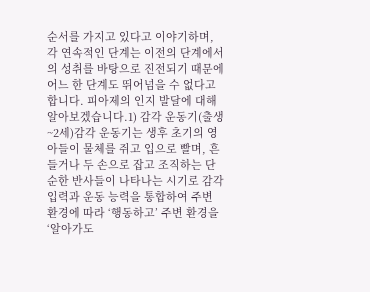순서를 가지고 있다고 이야기하며, 각 연속적인 단계는 이전의 단계에서의 성취를 바탕으로 진전되기 때문에 어느 한 단계도 뛰어넘을 수 없다고 합니다. 피아제의 인지 발달에 대해 알아보겠습니다.1) 감각 운동기(출생~2세)감각 운동기는 생후 초기의 영아들이 물체를 쥐고 입으로 빨며, 흔들거나 두 손으로 잡고 조직하는 단순한 반사들이 나타나는 시기로 감각 입력과 운동 능력을 통합하여 주변 환경에 따라 ‘행동하고’ 주변 환경을 ‘알아가도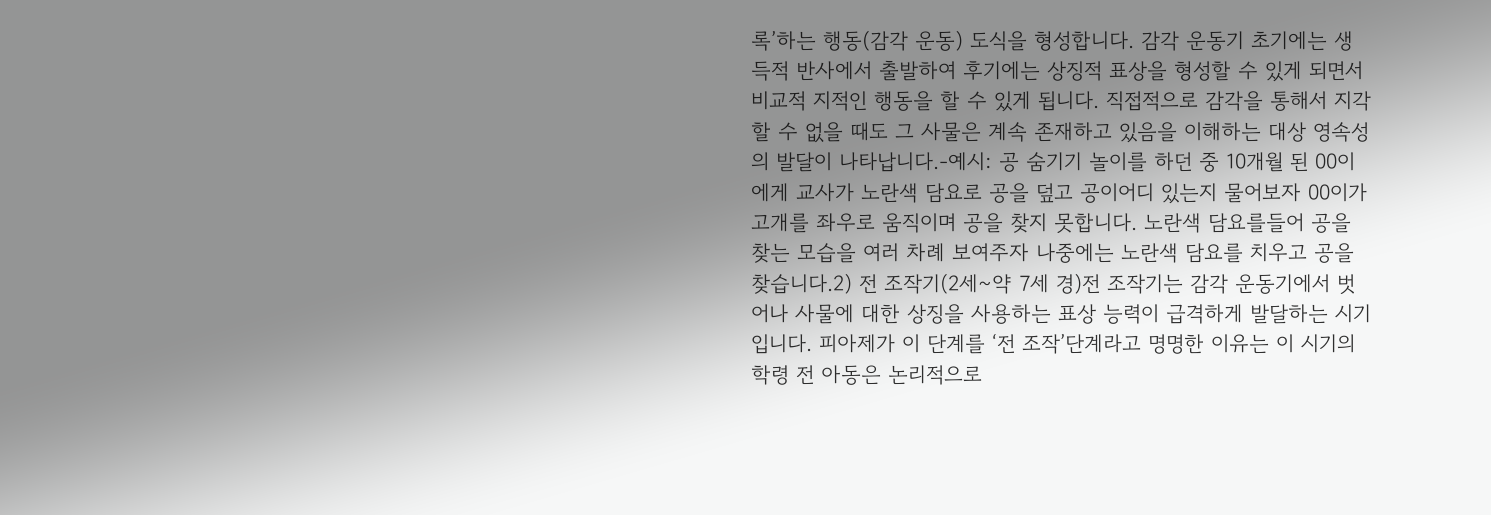록’하는 행동(감각 운동) 도식을 형성합니다. 감각 운동기 초기에는 생득적 반사에서 출발하여 후기에는 상징적 표상을 형성할 수 있게 되면서 비교적 지적인 행동을 할 수 있게 됩니다. 직접적으로 감각을 통해서 지각할 수 없을 때도 그 사물은 계속 존재하고 있음을 이해하는 대상 영속성의 발달이 나타납니다.-예시: 공 숨기기 놀이를 하던 중 10개월 된 00이에게 교사가 노란색 담요로 공을 덮고 공이어디 있는지 물어보자 00이가 고개를 좌우로 움직이며 공을 찾지 못합니다. 노란색 담요를들어 공을 찾는 모습을 여러 차례 보여주자 나중에는 노란색 담요를 치우고 공을 찾습니다.2) 전 조작기(2세~약 7세 경)전 조작기는 감각 운동기에서 벗어나 사물에 대한 상징을 사용하는 표상 능력이 급격하게 발달하는 시기입니다. 피아제가 이 단계를 ‘전 조작’단계라고 명명한 이유는 이 시기의 학령 전 아동은 논리적으로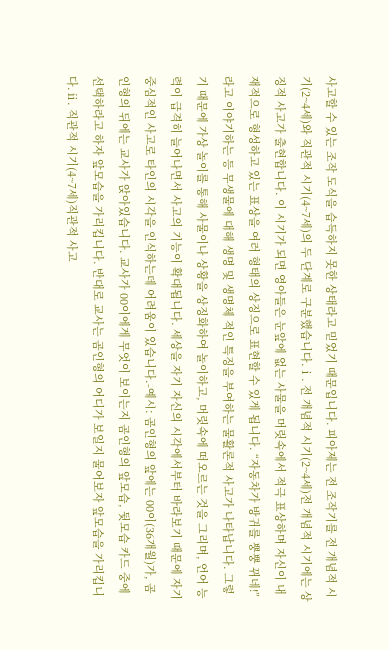사고할 수 있는 조작 도식을 습득하지 못한 상태라고 믿었기 때문입니다. 피아제는 전 조작기를 전 개념적 시기(2~4세)와 직관적 시기(4~7세)의 두 단계로 구분했습니다.ⅰ. 전 개념적 시기(2~4세)전 개념적 시기에는 상징적 사고가 출현합니다. 이 시기가 되면 영아들은 눈앞에 없는 사물을 머릿속에서 적극 표상하며 자신이 내재적으로 형성하고 있는 표상을 여러 형태의 상징으로 표현할 수 있게 됩니다. “자동차가 방귀를 뿡뿡 뀌네!”라고 이야기하는 등 무생물에 대해 생명 및 생명체 적인 특징을 부여하는 물활론적 사고가 나타납니다. 그렇기 때문에 가상 놀이를 통해 사물이나 상황을 상징화하여 놀이하고, 머릿속에 떠오르는 것을 그리며, 언어 능력이 급격히 늘어나면서 사고의 기능이 확대됩니다. 세상을 자기 자신의 시각에서부터 바라보기 때문에 자기중심적인 사고로 타인의 시각을 인식하는데 어려움이 있습니다.-예시: 곰인형의 앞에는 00이(36개월)가, 곰인형의 뒤에는 교사가 앉아있습니다. 교사가 00이에게 무엇이 보이는지 곰인형의 앞모습, 뒷모습 카드 중에 선택하라고 하자 앞모습을 가리킵니다. 반대로 교사는 곰인형의 어디가 보일지 물어보자 앞모습을 가리킵니다.ⅱ. 직관적 시기(4~7세)직관적 사고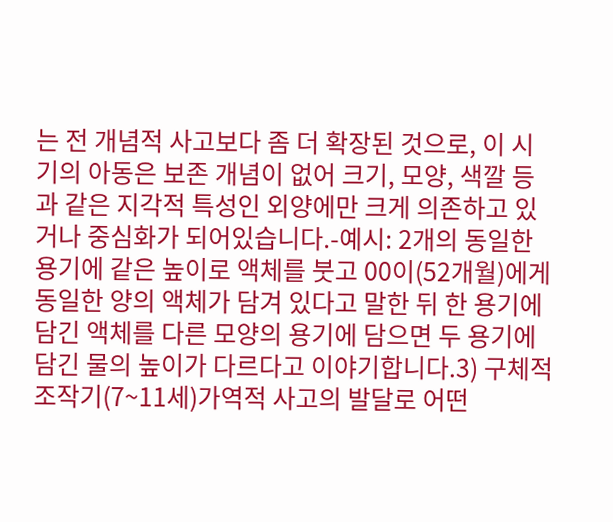는 전 개념적 사고보다 좀 더 확장된 것으로, 이 시기의 아동은 보존 개념이 없어 크기, 모양, 색깔 등과 같은 지각적 특성인 외양에만 크게 의존하고 있거나 중심화가 되어있습니다.-예시: 2개의 동일한 용기에 같은 높이로 액체를 붓고 00이(52개월)에게 동일한 양의 액체가 담겨 있다고 말한 뒤 한 용기에 담긴 액체를 다른 모양의 용기에 담으면 두 용기에 담긴 물의 높이가 다르다고 이야기합니다.3) 구체적 조작기(7~11세)가역적 사고의 발달로 어떤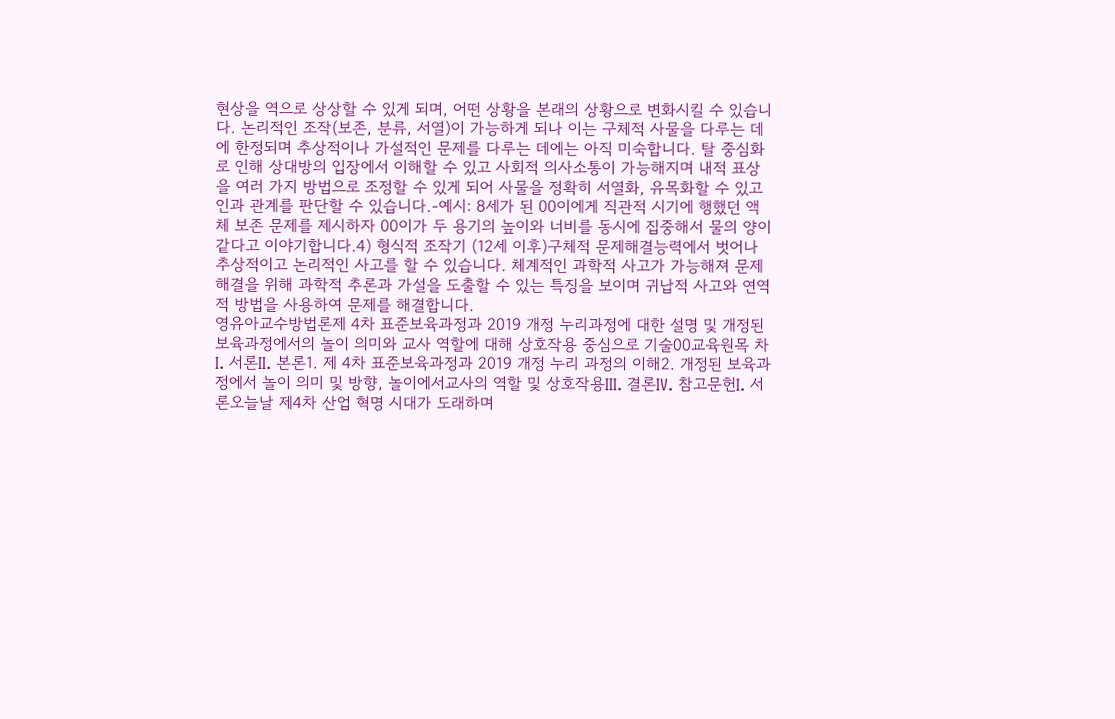현상을 역으로 상상할 수 있게 되며, 어떤 상황을 본래의 상황으로 변화시킬 수 있습니다. 논리적인 조작(보존, 분류, 서열)이 가능하게 되나 이는 구체적 사물을 다루는 데에 한정되며 추상적이나 가설적인 문제를 다루는 데에는 아직 미숙합니다. 탈 중심화로 인해 상대방의 입장에서 이해할 수 있고 사회적 의사소통이 가능해지며 내적 표상을 여러 가지 방법으로 조정할 수 있게 되어 사물을 정확히 서열화, 유목화할 수 있고 인과 관계를 판단할 수 있습니다.-예시: 8세가 된 00이에게 직관적 시기에 행했던 액체 보존 문제를 제시하자 00이가 두 용기의 높이와 너비를 동시에 집중해서 물의 양이 같다고 이야기합니다.4) 형식적 조작기 (12세 이후)구체적 문제해결능력에서 벗어나 추상적이고 논리적인 사고를 할 수 있습니다. 체계적인 과학적 사고가 가능해져 문제 해결을 위해 과학적 추론과 가설을 도출할 수 있는 특징을 보이며 귀납적 사고와 연역적 방법을 사용하여 문제를 해결합니다.
영유아교수방법론제 4차 표준보육과정과 2019 개정 누리과정에 대한 설명 및 개정된 보육과정에서의 놀이 의미와 교사 역할에 대해 상호작용 중심으로 기술00교육원목 차I. 서론II. 본론1. 제 4차 표준보육과정과 2019 개정 누리 과정의 이해2. 개정된 보육과정에서 놀이 의미 및 방향, 놀이에서교사의 역할 및 상호작용III. 결론IV. 참고문헌I. 서론오늘날 제4차 산업 혁명 시대가 도래하며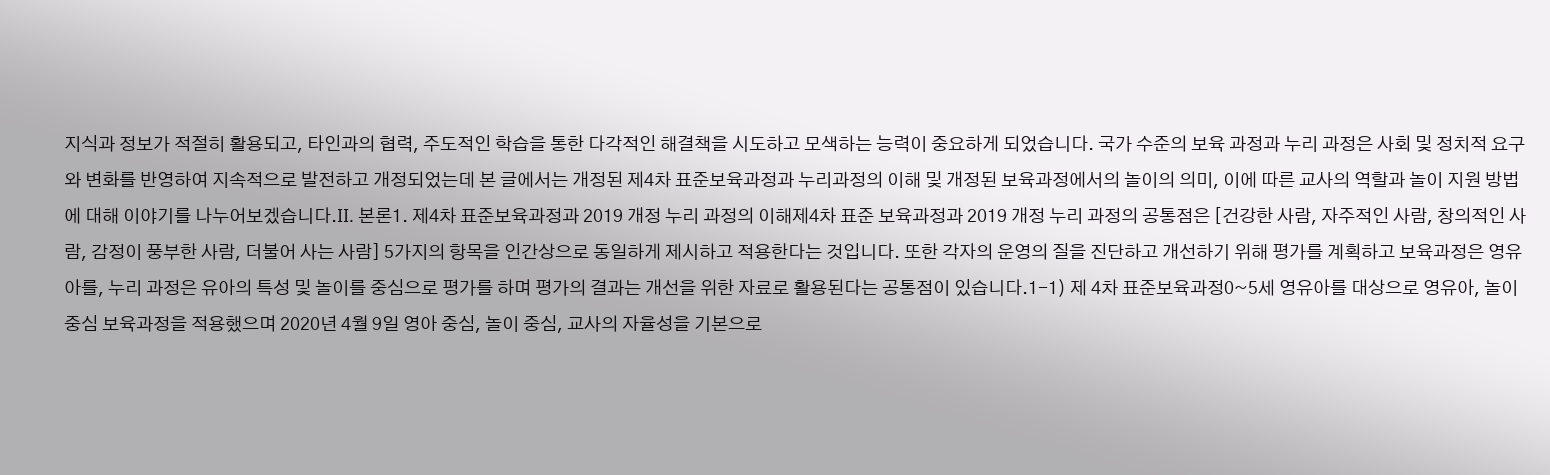지식과 정보가 적절히 활용되고, 타인과의 협력, 주도적인 학습을 통한 다각적인 해결책을 시도하고 모색하는 능력이 중요하게 되었습니다. 국가 수준의 보육 과정과 누리 과정은 사회 및 정치적 요구와 변화를 반영하여 지속적으로 발전하고 개정되었는데 본 글에서는 개정된 제4차 표준보육과정과 누리과정의 이해 및 개정된 보육과정에서의 놀이의 의미, 이에 따른 교사의 역할과 놀이 지원 방법에 대해 이야기를 나누어보겠습니다.II. 본론1. 제4차 표준보육과정과 2019 개정 누리 과정의 이해제4차 표준 보육과정과 2019 개정 누리 과정의 공통점은 [건강한 사람, 자주적인 사람, 창의적인 사람, 감정이 풍부한 사람, 더불어 사는 사람] 5가지의 항목을 인간상으로 동일하게 제시하고 적용한다는 것입니다. 또한 각자의 운영의 질을 진단하고 개선하기 위해 평가를 계획하고 보육과정은 영유아를, 누리 과정은 유아의 특성 및 놀이를 중심으로 평가를 하며 평가의 결과는 개선을 위한 자료로 활용된다는 공통점이 있습니다.1-1) 제 4차 표준보육과정0~5세 영유아를 대상으로 영유아, 놀이 중심 보육과정을 적용했으며 2020년 4월 9일 영아 중심, 놀이 중심, 교사의 자율성을 기본으로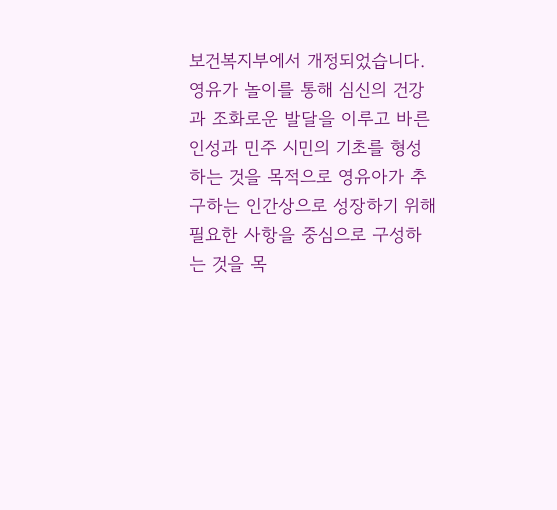보건복지부에서 개정되었습니다. 영유가 놀이를 통해 심신의 건강과 조화로운 발달을 이루고 바른 인성과 민주 시민의 기초를 형성하는 것을 목적으로 영유아가 추구하는 인간상으로 성장하기 위해 필요한 사항을 중심으로 구성하는 것을 목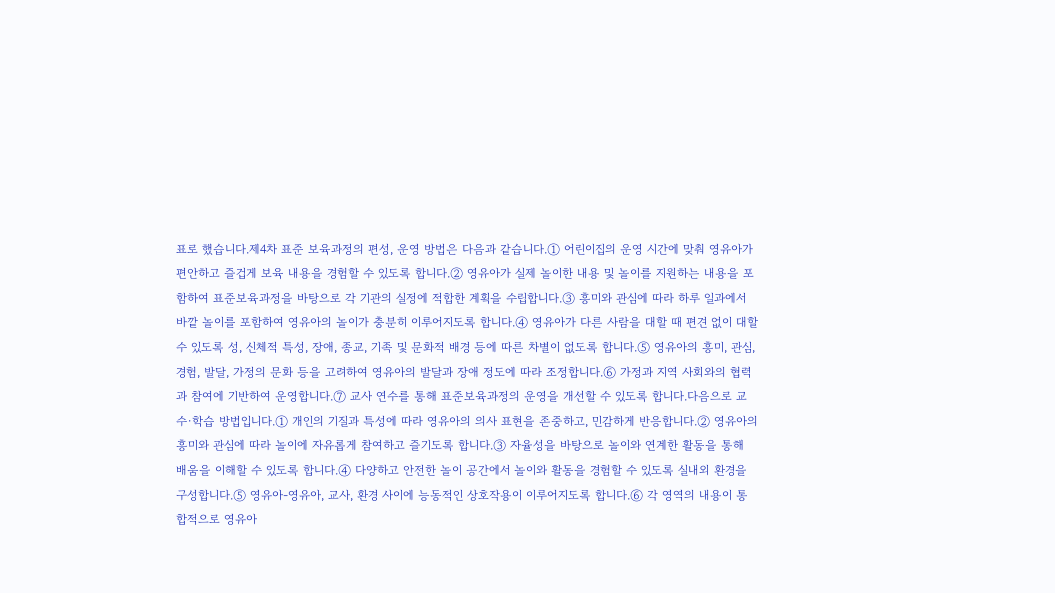표로 했습니다.제4차 표준 보육과정의 편성, 운영 방법은 다음과 같습니다.① 어린이집의 운영 시간에 맞춰 영유아가 편안하고 즐겁게 보육 내용을 경험할 수 있도록 합니다.② 영유아가 실제 놀이한 내용 및 놀이를 지원하는 내용을 포함하여 표준보육과정을 바탕으로 각 기관의 실정에 적합한 계획을 수립합니다.③ 흥미와 관심에 따라 하루 일과에서 바깥 놀이를 포함하여 영유아의 놀이가 충분히 이루어지도록 합니다.④ 영유아가 다른 사람을 대할 때 편견 없이 대할 수 있도록 성, 신체적 특성, 장애, 종교, 기족 및 문화적 배경 등에 따른 차별이 없도록 합니다.⑤ 영유아의 흥미, 관심, 경험, 발달, 가정의 문화 등을 고려하여 영유아의 발달과 장애 정도에 따라 조정합니다.⑥ 가정과 지역 사회와의 협력과 참여에 기반하여 운영합니다.⑦ 교사 연수를 통해 표준보육과정의 운영을 개선할 수 있도록 합니다.다음으로 교수·학습 방법입니다.① 개인의 기질과 특성에 따라 영유아의 의사 표현을 존중하고, 민감하게 반응합니다.② 영유아의 흥미와 관심에 따라 놀이에 자유롭게 참여하고 즐기도록 합니다.③ 자율성을 바탕으로 놀이와 연계한 활동을 통해 배움을 이해할 수 있도록 합니다.④ 다양하고 안전한 놀이 공간에서 놀이와 활동을 경험할 수 있도록 실내외 환경을 구성합니다.⑤ 영유아-영유아, 교사, 환경 사이에 능동적인 상호작용이 이루어지도록 합니다.⑥ 각 영역의 내용이 통합적으로 영유아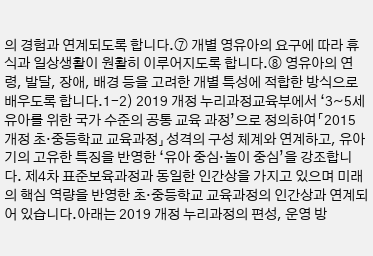의 경험과 연계되도록 합니다.⑦ 개별 영유아의 요구에 따라 휴식과 일상생활이 원활히 이루어지도록 합니다.⑧ 영유아의 연령, 발달, 장애, 배경 등을 고려한 개별 특성에 적합한 방식으로 배우도록 합니다.1-2) 2019 개정 누리과정교육부에서 ‘3~5세 유아를 위한 국가 수준의 공통 교육 과정’으로 정의하여「2015 개정 초·중등학교 교육과정」성격의 구성 체계와 연계하고, 유아기의 고유한 특징을 반영한 ‘유아 중심·놀이 중심’을 강조합니다. 제4차 표준보육과정과 동일한 인간상을 가지고 있으며 미래의 핵심 역량을 반영한 초·중등학교 교육과정의 인간상과 연계되어 있습니다.아래는 2019 개정 누리과정의 편성, 운영 방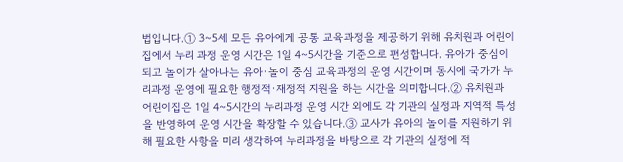법입니다.① 3~5세 모든 유아에게 공통 교육과정을 제공하기 위해 유치원과 어린이집에서 누리 과정 운영 시간은 1일 4~5시간을 기준으로 편성합니다. 유아가 중심이 되고 놀이가 살아나는 유아·놀이 중심 교육과정의 운영 시간이며 동시에 국가가 누리과정 운영에 필요한 행정적·재정적 지원을 하는 시간을 의미합니다.② 유치원과 어린이집은 1일 4~5시간의 누리과정 운영 시간 외에도 각 기관의 실정과 지역적 특성을 반영하여 운영 시간을 확장할 수 있습니다.③ 교사가 유아의 놀이를 지원하기 위해 필요한 사항을 미리 생각하여 누리과정을 바탕으로 각 기관의 실정에 적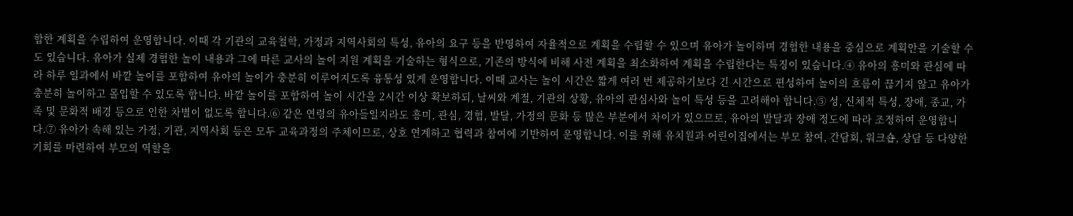합한 계획을 수립하여 운영합니다. 이때 각 기관의 교육철학, 가정과 지역사회의 특성, 유아의 요구 등을 반영하여 자율적으로 계획을 수립할 수 있으며 유아가 놀이하며 경험한 내용을 중심으로 계획안을 기술할 수도 있습니다. 유아가 실제 경험한 놀이 내용과 그에 따른 교사의 놀이 지원 계획을 기술하는 형식으로, 기존의 방식에 비해 사전 계획을 최소화하여 계획을 수립한다는 특징이 있습니다.④ 유아의 흥미와 관심에 따라 하루 일과에서 바깥 놀이를 포함하여 유아의 놀이가 충분히 이루어지도록 융통성 있게 운영합니다. 이때 교사는 놀이 시간은 짧게 여러 번 제공하기보다 긴 시간으로 편성하여 놀이의 흐름이 끊기지 않고 유아가 충분히 놀이하고 몰입할 수 있도록 합니다. 바깥 놀이를 포함하여 놀이 시간을 2시간 이상 확보하되, 날씨와 계절, 기관의 상황, 유아의 관심사와 놀이 특성 등을 고려해야 합니다.⑤ 성, 신체적 특성, 장애, 종교, 가족 및 문화적 배경 등으로 인한 차별이 없도록 합니다.⑥ 같은 연령의 유아들일지라도 흥미, 관심, 경험, 발달, 가정의 문화 등 많은 부분에서 차이가 있으므로, 유아의 발달과 장애 정도에 따라 조정하여 운영합니다.⑦ 유아가 속해 있는 가정, 기관, 지역사회 등은 모두 교육과정의 주체이므로, 상호 연계하고 협력과 참여에 기반하여 운영합니다. 이를 위해 유치원과 어린이집에서는 부모 참여, 간담회, 워크숍, 상담 등 다양한 기회를 마련하여 부모의 역할을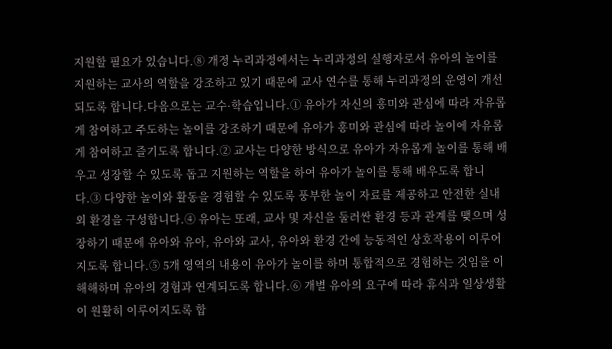지원할 필요가 있습니다.⑧ 개정 누리과정에서는 누리과정의 실행자로서 유아의 놀이를 지원하는 교사의 역할을 강조하고 있기 때문에 교사 연수를 통해 누리과정의 운영이 개선되도록 합니다.다음으로는 교수·학습입니다.① 유아가 자신의 흥미와 관심에 따라 자유롭게 참여하고 주도하는 놀이를 강조하기 때문에 유아가 흥미와 관심에 따라 놀이에 자유롭게 참여하고 즐기도록 합니다.② 교사는 다양한 방식으로 유아가 자유롭게 놀이를 통해 배우고 성장할 수 있도록 돕고 지원하는 역할을 하여 유아가 놀이를 통해 배우도록 합니다.③ 다양한 놀이와 활동을 경험할 수 있도록 풍부한 놀이 자료를 제공하고 안전한 실내외 환경을 구성합니다.④ 유아는 또래, 교사 및 자신을 둘러싼 환경 등과 관계를 맺으며 성장하기 때문에 유아와 유아, 유아와 교사, 유아와 환경 간에 능동적인 상호작용이 이루어지도록 합니다.⑤ 5개 영역의 내용이 유아가 놀이를 하며 통합적으로 경험하는 것임을 이해해하며 유아의 경험과 연계되도록 합니다.⑥ 개별 유아의 요구에 따라 휴식과 일상생활이 원활히 이루어지도록 합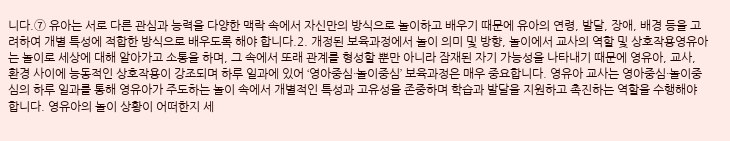니다.⑦ 유아는 서로 다른 관심과 능력을 다양한 맥락 속에서 자신만의 방식으로 놀이하고 배우기 때문에 유아의 연령, 발달, 장애, 배경 등을 고려하여 개별 특성에 적합한 방식으로 배우도록 해야 합니다.2. 개정된 보육과정에서 놀이 의미 및 방향, 놀이에서 교사의 역할 및 상호작용영유아는 놀이로 세상에 대해 알아가고 소통을 하며, 그 속에서 또래 관계를 형성할 뿐만 아니라 잠재된 자기 가능성을 나타내기 때문에 영유아, 교사, 환경 사이에 능동적인 상호작용이 강조되며 하루 일과에 있어 ‘영아중심·놀이중심’ 보육과정은 매우 중요합니다. 영유아 교사는 영아중심·놀이중심의 하루 일과를 통해 영유아가 주도하는 놀이 속에서 개별적인 특성과 고유성을 존중하며 학습과 발달을 지원하고 촉진하는 역할을 수행해야 합니다. 영유아의 놀이 상황이 어떠한지 세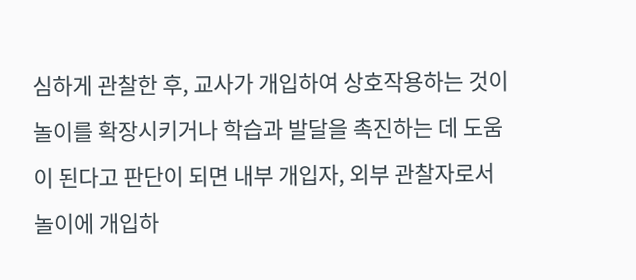심하게 관찰한 후, 교사가 개입하여 상호작용하는 것이 놀이를 확장시키거나 학습과 발달을 촉진하는 데 도움이 된다고 판단이 되면 내부 개입자, 외부 관찰자로서 놀이에 개입하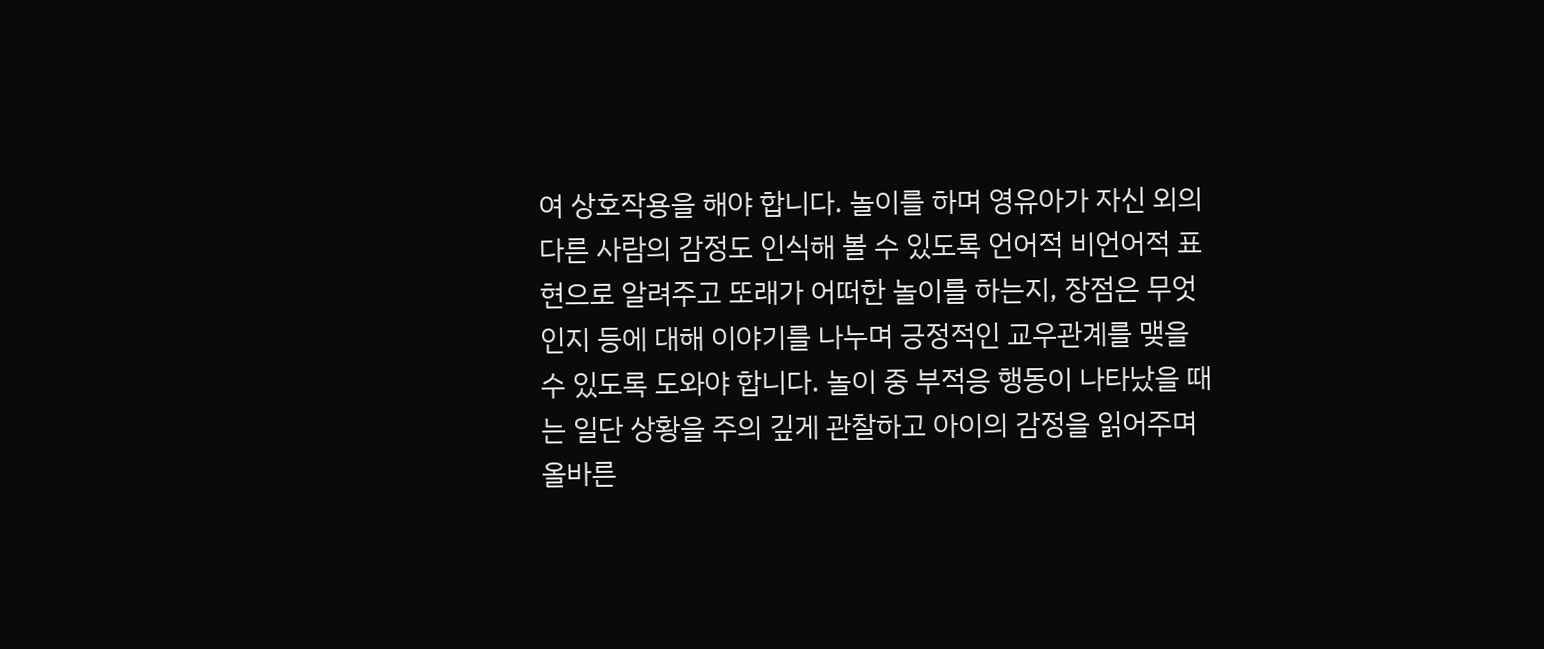여 상호작용을 해야 합니다. 놀이를 하며 영유아가 자신 외의 다른 사람의 감정도 인식해 볼 수 있도록 언어적 비언어적 표현으로 알려주고 또래가 어떠한 놀이를 하는지, 장점은 무엇인지 등에 대해 이야기를 나누며 긍정적인 교우관계를 맺을 수 있도록 도와야 합니다. 놀이 중 부적응 행동이 나타났을 때는 일단 상황을 주의 깊게 관찰하고 아이의 감정을 읽어주며 올바른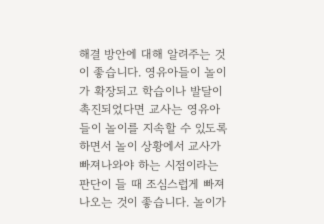해결 방안에 대해 알려주는 것이 좋습니다. 영유아들이 놀이가 확장되고 학습이나 발달이 촉진되었다면 교사는 영유아들이 놀이를 지속할 수 있도록 하면서 놀이 상황에서 교사가 빠져나와야 하는 시점이라는 판단이 들 때 조심스럽게 빠져나오는 것이 좋습니다. 놀이가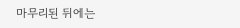마무리된 뒤에는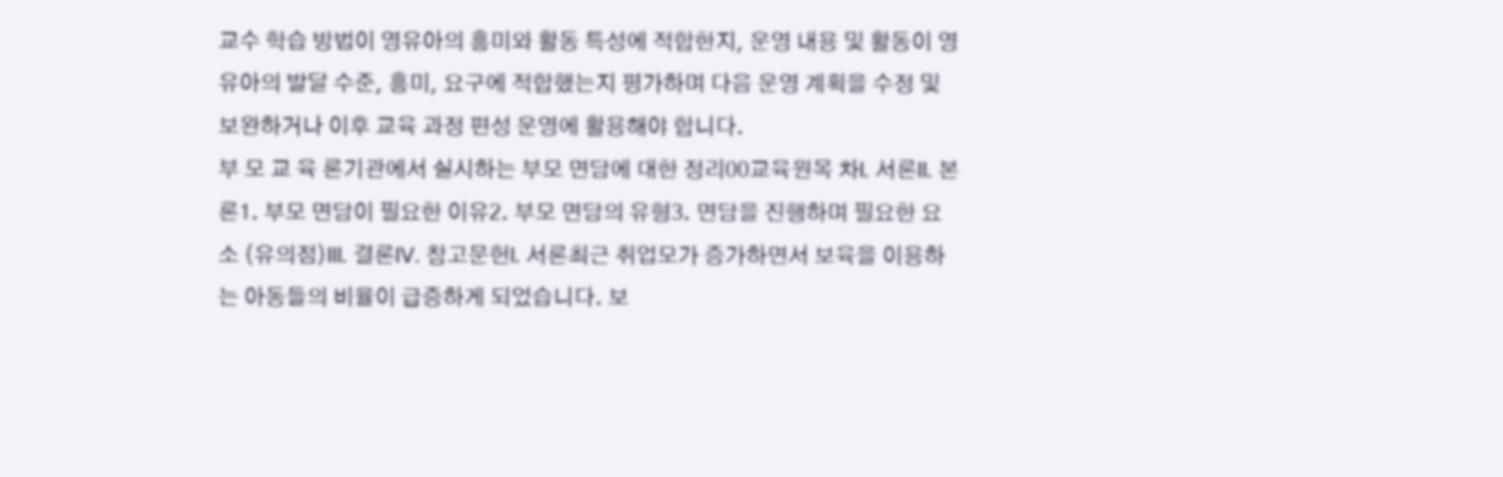교수 학습 방법이 영유아의 흥미와 활동 특성에 적합한지, 운영 내용 및 활동이 영유아의 발달 수준, 흥미, 요구에 적합했는지 평가하며 다음 운영 계획을 수정 및 보완하거나 이후 교육 과정 편성 운영에 활용해야 합니다.
부 모 교 육 론기관에서 실시하는 부모 면담에 대한 정리00교육원목 차I. 서론II. 본론1. 부모 면담이 필요한 이유2. 부모 면담의 유형3. 면담을 진행하며 필요한 요소 (유의점)III. 결론IV. 참고문헌I. 서론최근 취업모가 증가하면서 보육을 이용하는 아동들의 비율이 급증하게 되었습니다. 보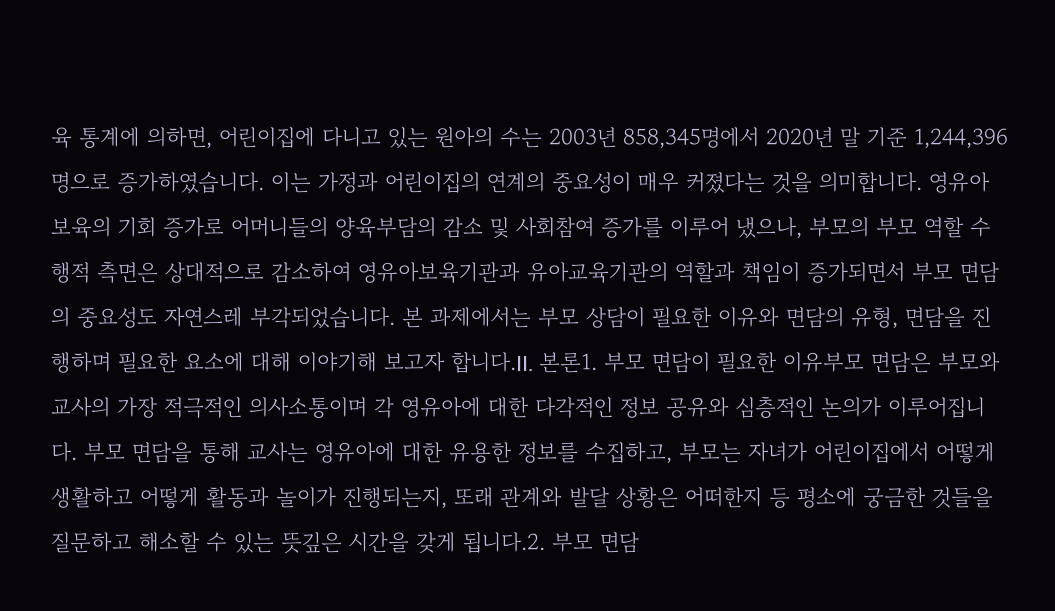육 통계에 의하면, 어린이집에 다니고 있는 원아의 수는 2003년 858,345명에서 2020년 말 기준 1,244,396명으로 증가하였습니다. 이는 가정과 어린이집의 연계의 중요성이 매우 커졌다는 것을 의미합니다. 영유아 보육의 기회 증가로 어머니들의 양육부담의 감소 및 사회참여 증가를 이루어 냈으나, 부모의 부모 역할 수행적 측면은 상대적으로 감소하여 영유아보육기관과 유아교육기관의 역할과 책임이 증가되면서 부모 면담의 중요성도 자연스레 부각되었습니다. 본 과제에서는 부모 상담이 필요한 이유와 면담의 유형, 면담을 진행하며 필요한 요소에 대해 이야기해 보고자 합니다.II. 본론1. 부모 면담이 필요한 이유부모 면담은 부모와 교사의 가장 적극적인 의사소통이며 각 영유아에 대한 다각적인 정보 공유와 심층적인 논의가 이루어집니다. 부모 면담을 통해 교사는 영유아에 대한 유용한 정보를 수집하고, 부모는 자녀가 어린이집에서 어떻게 생활하고 어떻게 활동과 놀이가 진행되는지, 또래 관계와 발달 상황은 어떠한지 등 평소에 궁금한 것들을 질문하고 해소할 수 있는 뜻깊은 시간을 갖게 됩니다.2. 부모 면담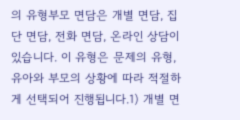의 유형부모 면담은 개별 면담, 집단 면담, 전화 면담, 온라인 상담이 있습니다. 이 유형은 문제의 유형, 유아와 부모의 상황에 따라 적절하게 선택되어 진행됩니다.1) 개별 면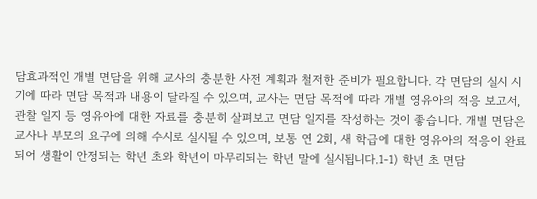담효과적인 개별 면담을 위해 교사의 충분한 사전 계획과 철저한 준비가 필요합니다. 각 면담의 실시 시기에 따라 면담 목적과 내용이 달라질 수 있으며, 교사는 면담 목적에 따라 개별 영유아의 적응 보고서, 관찰 일지 등 영유아에 대한 자료를 충분히 살펴보고 면담 일지를 작성하는 것이 좋습니다. 개별 면담은 교사나 부모의 요구에 의해 수시로 실시될 수 있으며, 보통 연 2회, 새 학급에 대한 영유아의 적응이 완료되어 생활이 안정되는 학년 초와 학년이 마무리되는 학년 말에 실시됩니다.1-1) 학년 초 면담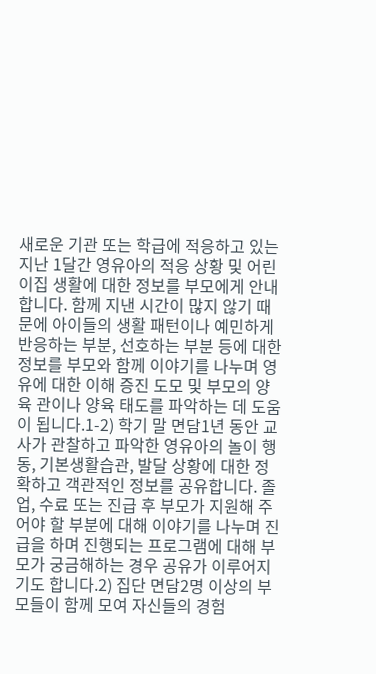새로운 기관 또는 학급에 적응하고 있는 지난 1달간 영유아의 적응 상황 및 어린이집 생활에 대한 정보를 부모에게 안내합니다. 함께 지낸 시간이 많지 않기 때문에 아이들의 생활 패턴이나 예민하게 반응하는 부분, 선호하는 부분 등에 대한 정보를 부모와 함께 이야기를 나누며 영유에 대한 이해 증진 도모 및 부모의 양육 관이나 양육 태도를 파악하는 데 도움이 됩니다.1-2) 학기 말 면담1년 동안 교사가 관찰하고 파악한 영유아의 놀이 행동, 기본생활습관, 발달 상황에 대한 정확하고 객관적인 정보를 공유합니다. 졸업, 수료 또는 진급 후 부모가 지원해 주어야 할 부분에 대해 이야기를 나누며 진급을 하며 진행되는 프로그램에 대해 부모가 궁금해하는 경우 공유가 이루어지기도 합니다.2) 집단 면담2명 이상의 부모들이 함께 모여 자신들의 경험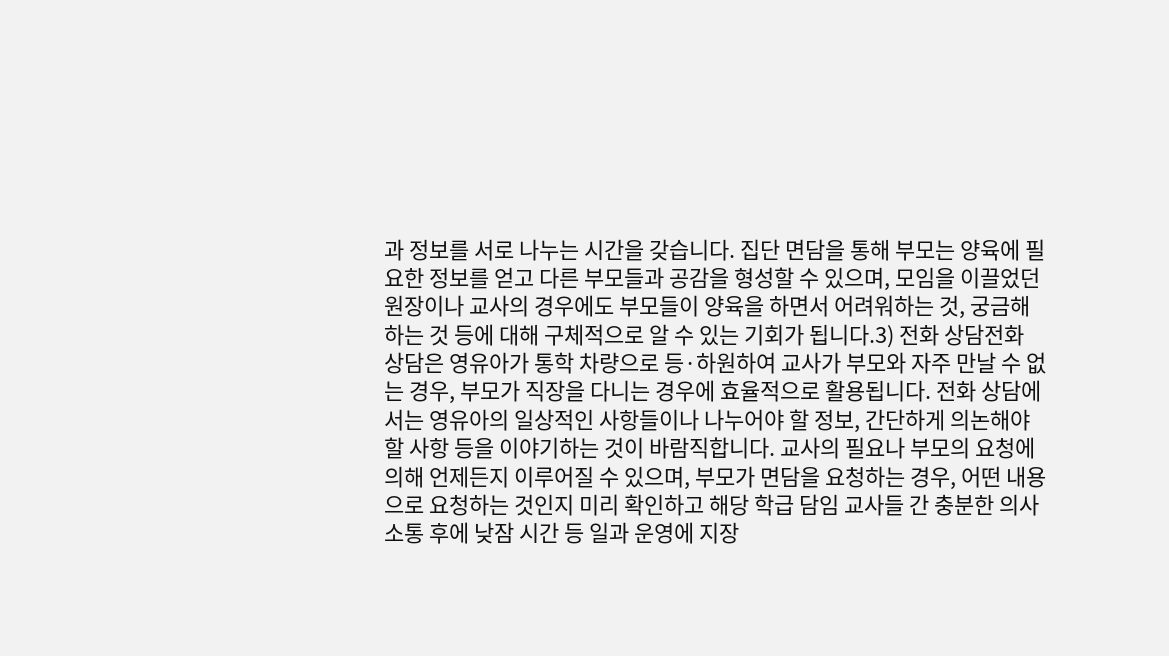과 정보를 서로 나누는 시간을 갖습니다. 집단 면담을 통해 부모는 양육에 필요한 정보를 얻고 다른 부모들과 공감을 형성할 수 있으며, 모임을 이끌었던 원장이나 교사의 경우에도 부모들이 양육을 하면서 어려워하는 것, 궁금해하는 것 등에 대해 구체적으로 알 수 있는 기회가 됩니다.3) 전화 상담전화 상담은 영유아가 통학 차량으로 등·하원하여 교사가 부모와 자주 만날 수 없는 경우, 부모가 직장을 다니는 경우에 효율적으로 활용됩니다. 전화 상담에서는 영유아의 일상적인 사항들이나 나누어야 할 정보, 간단하게 의논해야 할 사항 등을 이야기하는 것이 바람직합니다. 교사의 필요나 부모의 요청에 의해 언제든지 이루어질 수 있으며, 부모가 면담을 요청하는 경우, 어떤 내용으로 요청하는 것인지 미리 확인하고 해당 학급 담임 교사들 간 충분한 의사소통 후에 낮잠 시간 등 일과 운영에 지장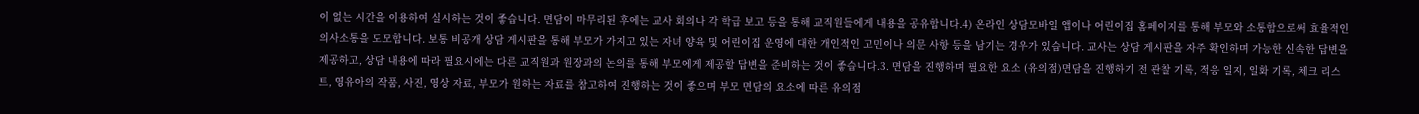이 없는 시간을 이용하여 실시하는 것이 좋습니다. 면담이 마무리된 후에는 교사 회의나 각 학급 보고 등을 통해 교직원들에게 내용을 공유합니다.4) 온라인 상담모바일 앱이나 어린이집 홈페이지를 통해 부모와 소통함으로써 효율적인 의사소통을 도모합니다. 보통 비공개 상담 게시판을 통해 부모가 가지고 있는 자녀 양육 및 어린이집 운영에 대한 개인적인 고민이나 의문 사항 등을 남기는 경우가 있습니다. 교사는 상담 게시판을 자주 확인하며 가능한 신속한 답변을 제공하고, 상담 내용에 따라 필요시에는 다른 교직원과 원장과의 논의를 통해 부모에게 제공할 답변을 준비하는 것이 좋습니다.3. 면담을 진행하며 필요한 요소 (유의점)면담을 진행하기 전 관찰 기록, 적응 일지, 일화 기록, 체크 리스트, 영유아의 작품, 사진, 영상 자료, 부모가 원하는 자료를 참고하여 진행하는 것이 좋으며 부모 면담의 요소에 따른 유의점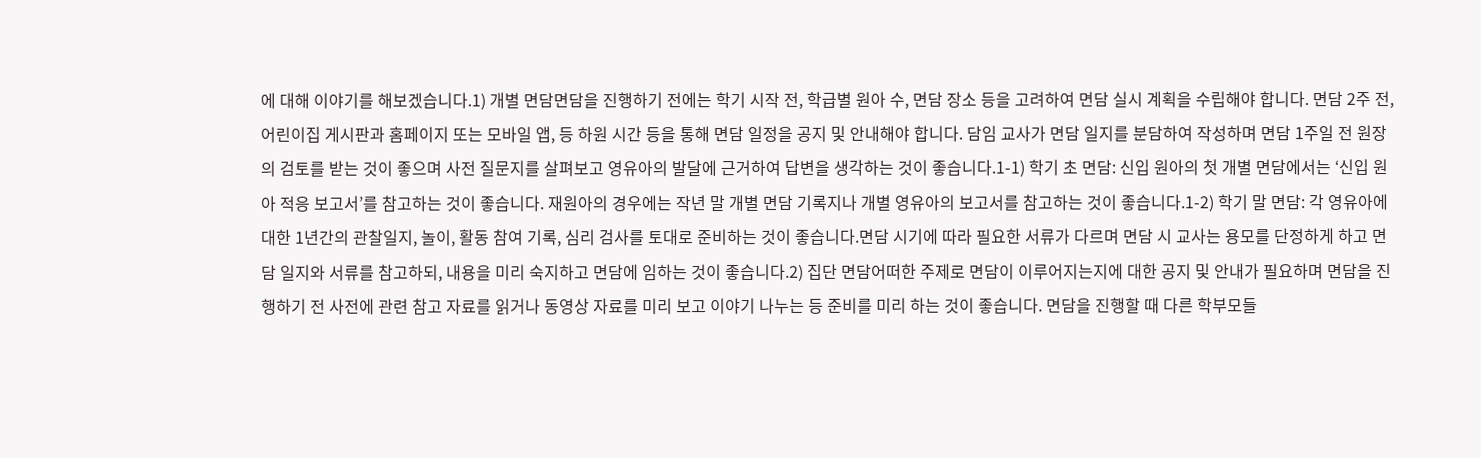에 대해 이야기를 해보겠습니다.1) 개별 면담면담을 진행하기 전에는 학기 시작 전, 학급별 원아 수, 면담 장소 등을 고려하여 면담 실시 계획을 수립해야 합니다. 면담 2주 전, 어린이집 게시판과 홈페이지 또는 모바일 앱, 등 하원 시간 등을 통해 면담 일정을 공지 및 안내해야 합니다. 담임 교사가 면담 일지를 분담하여 작성하며 면담 1주일 전 원장의 검토를 받는 것이 좋으며 사전 질문지를 살펴보고 영유아의 발달에 근거하여 답변을 생각하는 것이 좋습니다.1-1) 학기 초 면담: 신입 원아의 첫 개별 면담에서는 ‘신입 원아 적응 보고서’를 참고하는 것이 좋습니다. 재원아의 경우에는 작년 말 개별 면담 기록지나 개별 영유아의 보고서를 참고하는 것이 좋습니다.1-2) 학기 말 면담: 각 영유아에 대한 1년간의 관찰일지, 놀이, 활동 참여 기록, 심리 검사를 토대로 준비하는 것이 좋습니다.면담 시기에 따라 필요한 서류가 다르며 면담 시 교사는 용모를 단정하게 하고 면담 일지와 서류를 참고하되, 내용을 미리 숙지하고 면담에 임하는 것이 좋습니다.2) 집단 면담어떠한 주제로 면담이 이루어지는지에 대한 공지 및 안내가 필요하며 면담을 진행하기 전 사전에 관련 참고 자료를 읽거나 동영상 자료를 미리 보고 이야기 나누는 등 준비를 미리 하는 것이 좋습니다. 면담을 진행할 때 다른 학부모들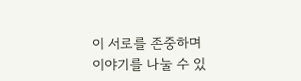이 서로를 존중하며 이야기를 나눌 수 있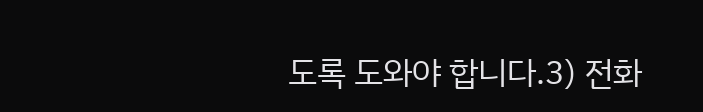도록 도와야 합니다.3) 전화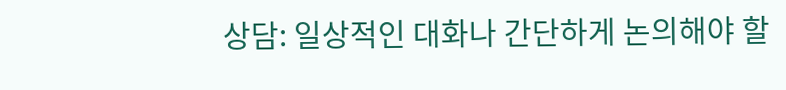상담: 일상적인 대화나 간단하게 논의해야 할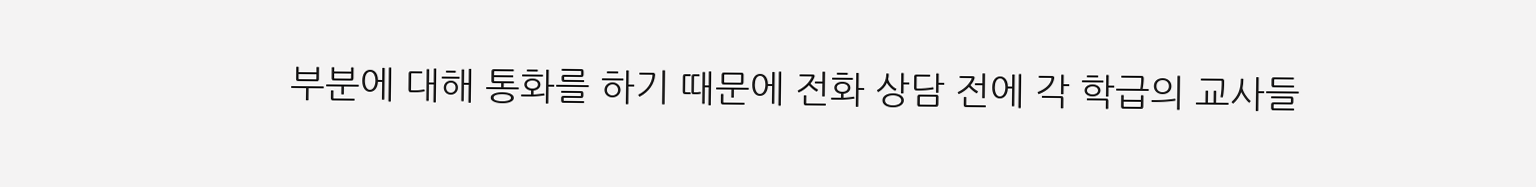부분에 대해 통화를 하기 때문에 전화 상담 전에 각 학급의 교사들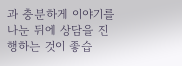과 충분하게 이야기를 나눈 뒤에 상담을 진행하는 것이 좋습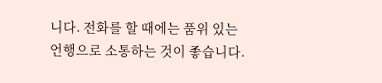니다. 전화를 할 때에는 품위 있는 언행으로 소통하는 것이 좋습니다.